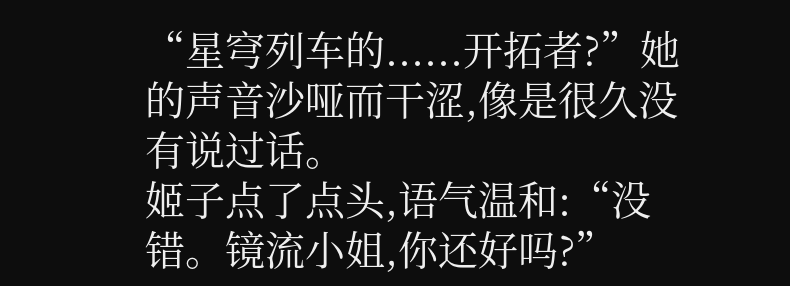“星穹列车的......开拓者?”她的声音沙哑而干涩,像是很久没有说过话。
姬子点了点头,语气温和:“没错。镜流小姐,你还好吗?”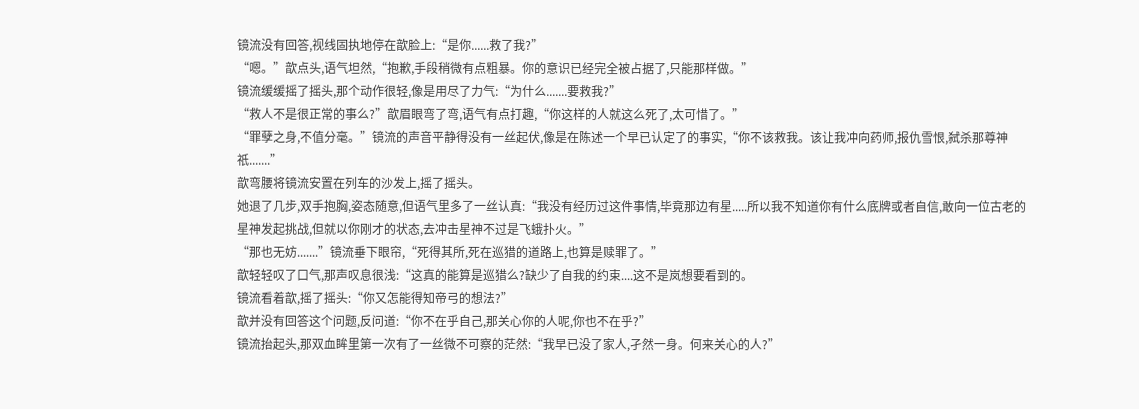镜流没有回答,视线固执地停在歆脸上:“是你......救了我?”
“嗯。”歆点头,语气坦然,“抱歉,手段稍微有点粗暴。你的意识已经完全被占据了,只能那样做。”
镜流缓缓摇了摇头,那个动作很轻,像是用尽了力气:“为什么.......要救我?”
“救人不是很正常的事么?”歆眉眼弯了弯,语气有点打趣,“你这样的人就这么死了,太可惜了。”
“罪孽之身,不值分毫。”镜流的声音平静得没有一丝起伏,像是在陈述一个早已认定了的事实,“你不该救我。该让我冲向药师,报仇雪恨,弑杀那尊神祇.......”
歆弯腰将镜流安置在列车的沙发上,摇了摇头。
她退了几步,双手抱胸,姿态随意,但语气里多了一丝认真:“我没有经历过这件事情,毕竟那边有星.....所以我不知道你有什么底牌或者自信,敢向一位古老的星神发起挑战,但就以你刚才的状态,去冲击星神不过是飞蛾扑火。”
“那也无妨.......”镜流垂下眼帘,“死得其所,死在巡猎的道路上,也算是赎罪了。”
歆轻轻叹了口气,那声叹息很浅:“这真的能算是巡猎么?缺少了自我的约束....这不是岚想要看到的。
镜流看着歆,摇了摇头:“你又怎能得知帝弓的想法?”
歆并没有回答这个问题,反问道:“你不在乎自己,那关心你的人呢,你也不在乎?”
镜流抬起头,那双血眸里第一次有了一丝微不可察的茫然:“我早已没了家人,孑然一身。何来关心的人?”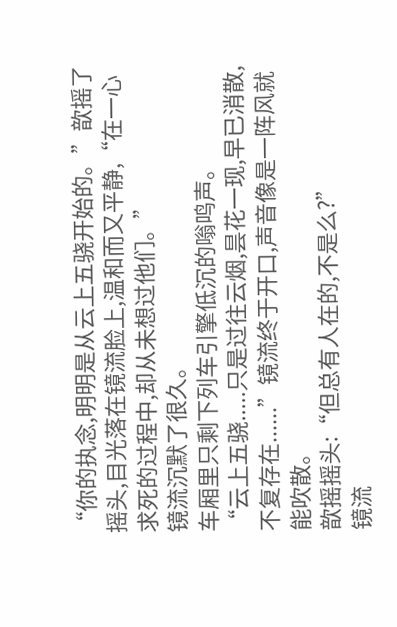“你的执念,明明是从云上五骁开始的。”歆摇了摇头,目光落在镜流脸上,温和而又平静,“在一心求死的过程中,却从未想过他们。”
镜流沉默了很久。
车厢里只剩下列车引擎低沉的嗡鸣声。
“云上五骁.....只是过往云烟,昙花一现,早已消散,不复存在......”镜流终于开口,声音像是一阵风就能吹散。
歆摇摇头:“但总有人在的,不是么?”
镜流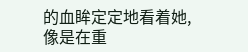的血眸定定地看着她,像是在重